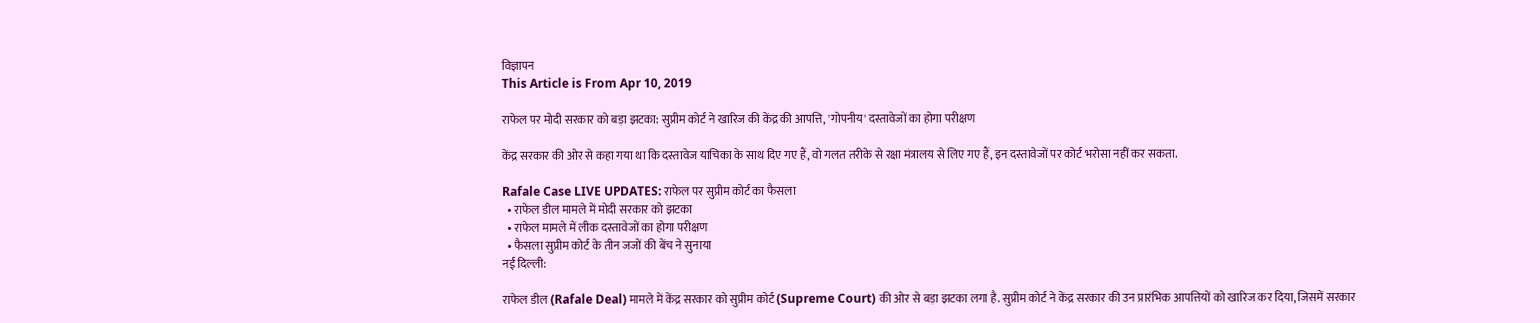विज्ञापन
This Article is From Apr 10, 2019

राफेल पर मोदी सरकार को बड़ा झटका: सुप्रीम कोर्ट ने खारिज की केंद्र की आपत्ति, 'गोपनीय' दस्तावेजों का होगा परीक्षण

केंद्र सरकार की ओर से कहा गया था कि दस्तावेज याचिका के साथ दिए गए हैं, वो गलत तरीके से रक्षा मंत्रालय से लिए गए हैं, इन दस्तावेजों पर कोर्ट भरोसा नहीं कर सकता.

Rafale Case LIVE UPDATES: राफेल पर सुप्रीम कोर्ट का फैसला
  • राफेल डील मामले में मोदी सरकार को झटका
  • राफेल मामले में लीक दस्तावेजों का होगा परीक्षण
  • फैसला सुप्रीम कोर्ट के तीन जजों की बेंच ने सुनाया
नई दिल्ली:

राफेल डील (Rafale Deal) मामले में केंद्र सरकार को सुप्रीम कोर्ट (Supreme Court) की ओर से बड़ा झटका लगा है. सुप्रीम कोर्ट ने केंद्र सरकार की उन प्रारंभिक आपत्तियों को खारिज कर दिया, जिसमें सरकार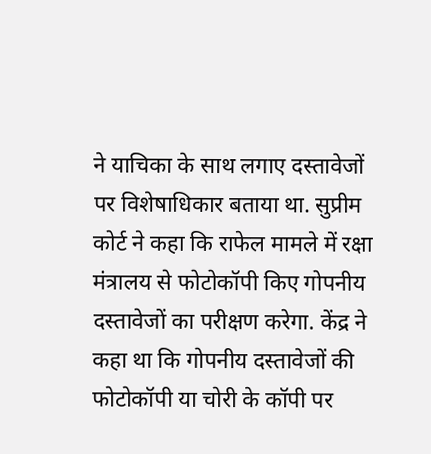ने याचिका के साथ लगाए दस्तावेजों पर विशेषाधिकार बताया था. सुप्रीम कोर्ट ने कहा कि राफेल मामले में रक्षा मंत्रालय से फोटोकॉपी किए गोपनीय दस्तावेजों का परीक्षण करेगा. केंद्र ने कहा था कि गोपनीय दस्तावेजों की फोटोकॉपी या चोरी के कॉपी पर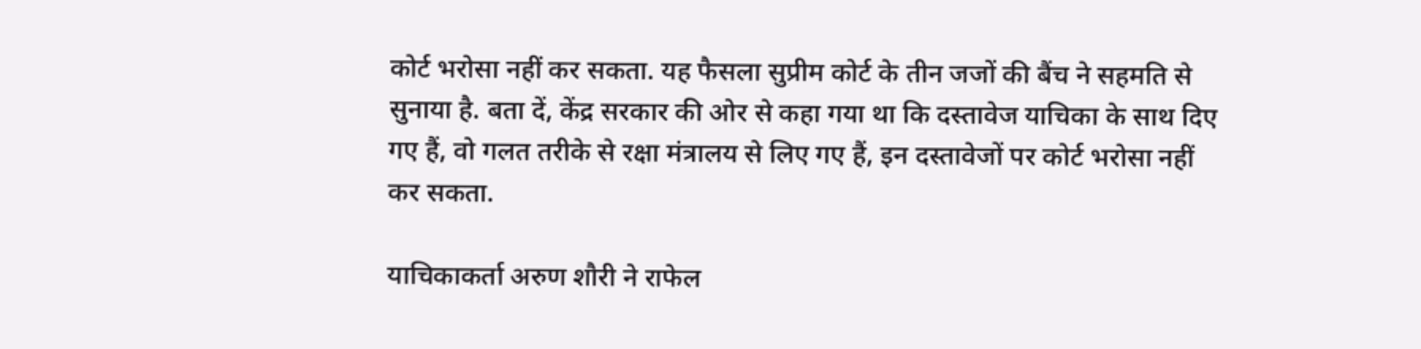कोर्ट भरोसा नहीं कर सकता. यह फैसला सुप्रीम कोर्ट के तीन जजों की बैंच ने सहमति से सुनाया है. बता दें, केंद्र सरकार की ओर से कहा गया था कि दस्तावेज याचिका के साथ दिए गए हैं, वो गलत तरीके से रक्षा मंत्रालय से लिए गए हैं, इन दस्तावेजों पर कोर्ट भरोसा नहीं कर सकता.

याचिकाकर्ता अरुण शौरी ने राफेल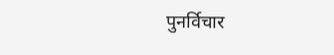पुनर्विचार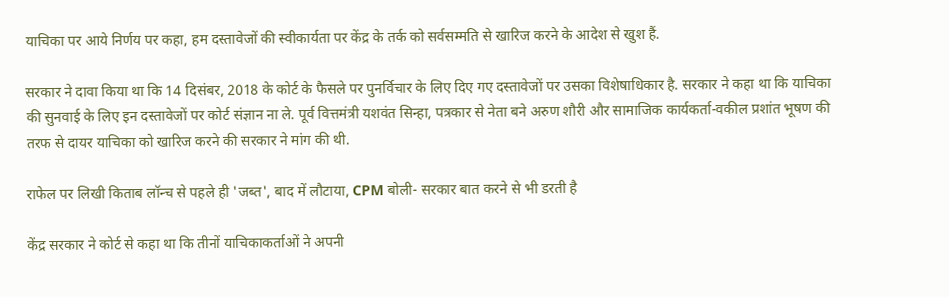याचिका पर आये निर्णय पर कहा, हम दस्तावेजों की स्वीकार्यता पर केंद्र के तर्क को सर्वसम्मति से खारिज करने के आदेश से खुश हैं.

सरकार ने दावा किया था कि 14 दिसंबर, 2018 के कोर्ट के फैसले पर पुनर्विचार के लिए दिए गए दस्तावेजों पर उसका विशेषाधिकार है. सरकार ने कहा था कि याचिका की सुनवाई के लिए इन दस्तावेजों पर कोर्ट संज्ञान ना ले. पूर्व वित्तमंत्री यशवंत सिन्हा, पत्रकार से नेता बने अरुण शौरी और सामाजिक कार्यकर्ता-वकील प्रशांत भूषण की तरफ से दायर याचिका को खारिज करने की सरकार ने मांग की थी.

राफेल पर लिखी किताब लॉन्च से पहले ही 'जब्त', बाद में लौटाया, CPM बोली- सरकार बात करने से भी डरती है

केंद्र सरकार ने कोर्ट से कहा था कि तीनों याचिकाकर्ताओं ने अपनी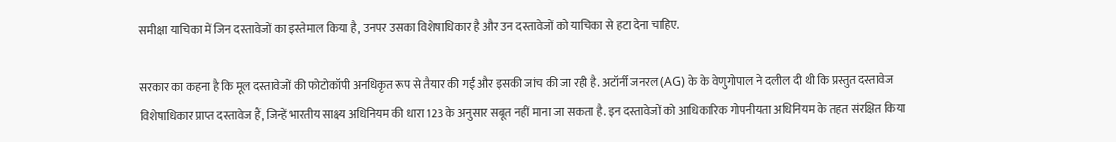समीक्षा याचिका में जिन दस्तावेजों का इस्तेमाल किया है, उनपर उसका विशेषाधिकार है और उन दस्तावेजों को याचिका से हटा देना चाहिए.

सरकार का कहना है कि मूल दस्तावेजों की फोटोकॉपी अनधिकृत रूप से तैयार की गईं और इसकी जांच की जा रही है. अटॉर्नी जनरल (AG) के के वेणुगोपाल ने दलील दी थी कि प्रस्तुत दस्तावेज विशेषाधिकार प्राप्त दस्तावेज हैं, जिन्हें भारतीय साक्ष्य अधिनियम की धारा 123 के अनुसार सबूत नहीं माना जा सकता है. इन दस्तावेजों को आधिकारिक गोपनीयता अधिनियम के तहत संरक्षित किया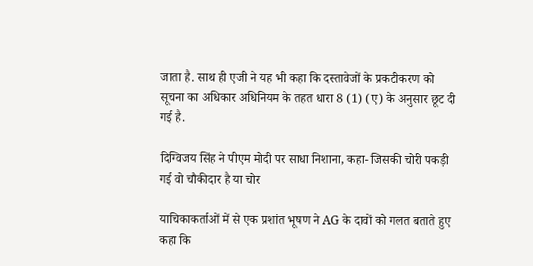जाता है. साथ ही एजी ने यह भी कहा कि दस्तावेजों के प्रकटीकरण को सूचना का अधिकार अधिनियम के तहत धारा 8 (1) (ए) के अनुसार छूट दी गई है.

दिग्विजय सिंह ने पीएम मोदी पर साधा निशाना, कहा- जिसकी चोरी पकड़ी गई वो चौकीदार है या चोर

याचिकाकर्ताओं में से एक प्रशांत भूषण ने AG के दावों को गलत बताते हुए कहा कि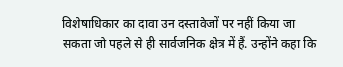विशेषाधिकार का दावा उन दस्तावेजों पर नहीं किया जा सकता जो पहले से ही सार्वजनिक क्षेत्र में हैं. उन्होंने कहा कि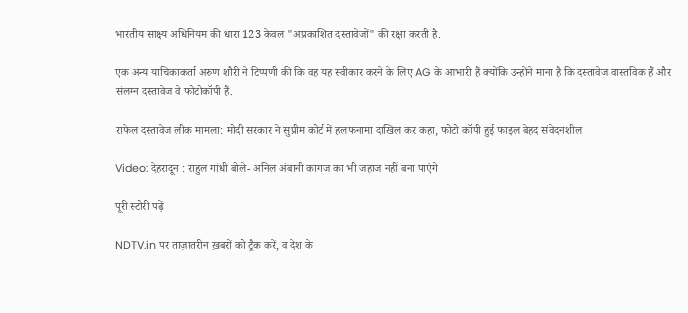भारतीय साक्ष्य अधिनियम की धारा 123 केवल "अप्रकाशित दस्तावेजों" की रक्षा करती है.

एक अन्य याचिकाकर्ता अरुण शौरी ने टिप्पणी की कि वह यह स्वीकार करने के लिए AG के आभारी हैं क्योंकि उन्होंने माना है कि दस्तावेज वास्तविक हैं और संलग्न दस्तावेज वे फोटोकॉपी हैं.

राफेल दस्तावेज लीक मामला: मोदी सरकार ने सुप्रीम कोर्ट में हलफनामा दाखिल कर कहा, फोटो कॉपी हुई फाइल बेहद संवेदनशील

Video: देहरादून : राहुल गांधी बोले- अनिल अंबानी कागज का भी जहाज नहीं बना पाएंगे

पूरी स्टोरी पढ़ें

NDTV.in पर ताज़ातरीन ख़बरों को ट्रैक करें, व देश के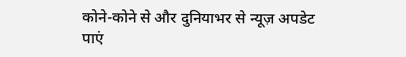कोने-कोने से और दुनियाभर से न्यूज़ अपडेट पाएं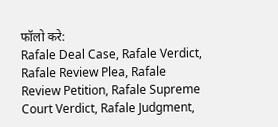फॉलो करे:
Rafale Deal Case, Rafale Verdict, Rafale Review Plea, Rafale Review Petition, Rafale Supreme Court Verdict, Rafale Judgment,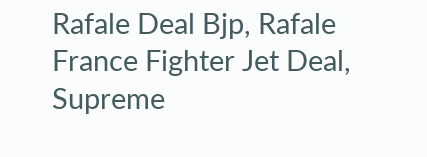Rafale Deal Bjp, Rafale France Fighter Jet Deal, Supreme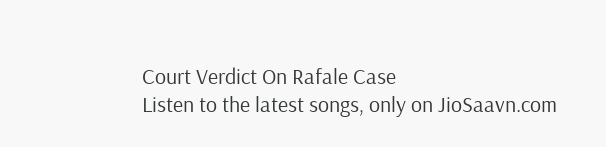Court Verdict On Rafale Case
Listen to the latest songs, only on JioSaavn.com